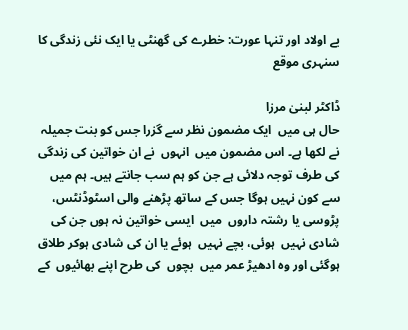بے اولاد اور تنہا عورت: خطرے کی گھنٹی یا ایک نئی زندگی کا سنہری موقع

ڈاکٹر لبنیٰ مرزا
حال ہی میں ‌ ایک مضمون نظر سے گزرا جس کو بنت جمیلہ نے لکھا ہے۔ اس مضمون میں ‌ انہوں ‌ نے ان خواتین کی زندگی کی طرف توجہ دلائی ہے جن کو ہم سب جانتے ہیں۔ ہم میں ‌ سے کون نہیں ہوگا جس کے ساتھ پڑھنے والی اسٹوڈنٹس، پڑوسی یا رشتہ داروں ‌ میں ‌ ایسی خواتین نہ ہوں جن کی شادی نہیں ‌ ہوئی، بچے نہیں ‌ ہوئے یا ان کی شادی ہوکر طلاق ہوگئی اور وہ ادھیڑ عمر میں ‌ بچوں ‌ کی طرح‌ اپنے بھائیوں ‌ کے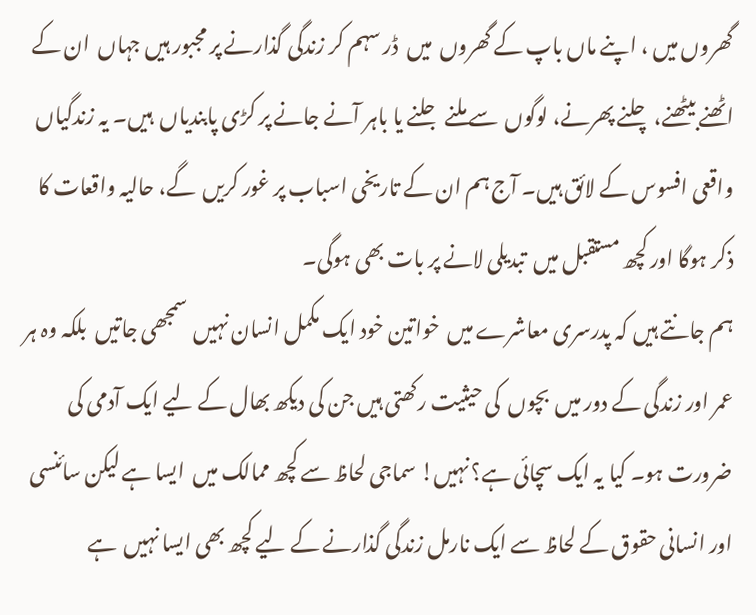گھروں میں ‌، اپنے ماں باپ کے گھروں ‌ میں ‌ ڈر سہم کر زندگی گذارنے پر مجبور ہیں جہاں ‌ ان کے اٹھنے بیٹھنے، چلنے پھرنے، لوگوں ‌ سے ملنے جلنے یا باہر آنے جانے پر کڑی پابندیاں ‌ ہیں۔ یہ زندگیاں ‌ واقعی افسوس کے لائق ہیں۔ آج ہم ان کے تاریخی اسباب پر غور کریں ‌ گے، حالیہ واقعات کا ذکر ہوگا اور کچھ مستقبل میں ‌ تبدیلی لانے پر بات بھی ہوگی۔
ہم جانتے ہیں کہ پدرسری معاشرے میں ‌ خواتین خود ایک مکمل انسان نہیں ‌ سمجھی جاتیں ‌ بلکہ وہ ہر عمر اور زندگی کے دور میں ‌ بچوں ‌ کی حیثیت رکھتی ہیں جن کی دیکھ بھال کے لیے ایک آدمی کی ضرورت ہو۔ کیا یہ ایک سچائی ہے؟ نہیں! سماجی لحاظ سے کچھ ممالک میں ‌ ایسا ہے لیکن سائنسی اور انسانی حقوق کے لحاظ سے ایک نارمل زندگی گذارنے کے لیے کچھ بھی ایسا نہیں ‌ ہے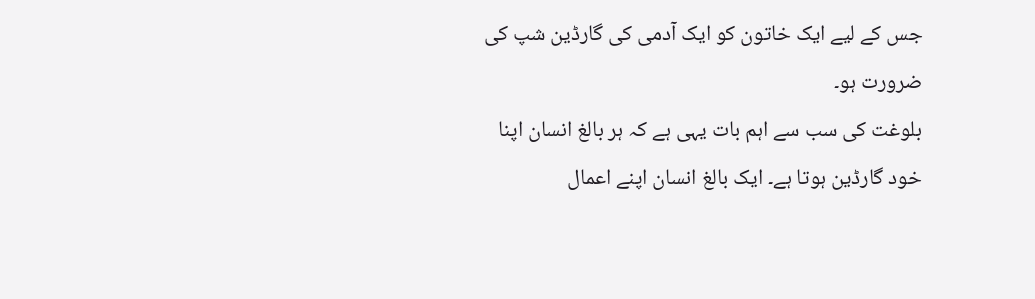جس کے لیے ایک خاتون کو ایک آدمی کی گارڈین شپ کی ضرورت ہو۔
بلوغت کی سب سے اہم بات یہی ہے کہ ہر بالغ انسان اپنا خود گارڈین ہوتا ہے۔ ایک بالغ انسان اپنے اعمال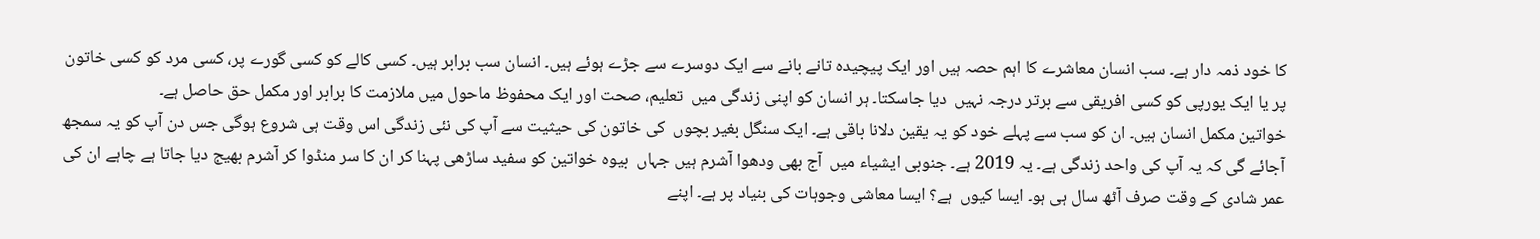کا خود ذمہ دار ہے۔ سب انسان معاشرے کا اہم حصہ ہیں اور ایک پیچیدہ تانے بانے سے ایک دوسرے سے جڑے ہوئے ہیں۔ انسان سب برابر ہیں۔ کسی کالے کو کسی گورے پر، کسی مرد کو کسی خاتون پر یا ایک یورپی کو کسی افریقی سے برتر درجہ نہیں ‌ دیا جاسکتا۔ ہر انسان کو اپنی زندگی میں ‌ تعلیم، صحت اور ایک محفوظ ماحول میں ملازمت کا برابر اور مکمل حق حاصل ہے۔
خواتین مکمل انسان ہیں۔ ان کو سب سے پہلے خود کو یہ یقین دلانا باقی ہے۔ ایک سنگل بغیر بچوں ‌ کی خاتون کی حیثیت سے آپ کی نئی زندگی اس وقت ہی شروع ہوگی جس دن آپ کو یہ سمجھ آجائے گی کہ یہ آپ کی واحد زندگی ہے۔ یہ 2019 ہے۔ جنوبی ایشیاء میں ‌ آج بھی ودھوا آشرم ہیں جہاں ‌ بیوہ خواتین کو سفید ساڑھی پہنا کر ان کا سر منڈوا کر آشرم بھیج دیا جاتا ہے چاہے ان کی عمر شادی کے وقت صرف آٹھ سال ہی ہو۔ ایسا کیوں ‌ ہے؟ ایسا معاشی وجوہات کی بنیاد پر ہے۔ اپنے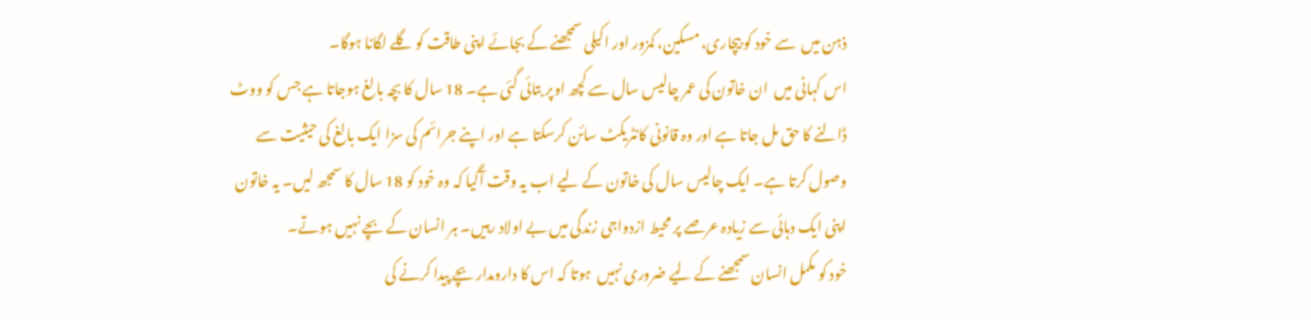ذہن میں ‌ سے خود کو بیچاری، مسکین، کمزور اور اکیلی سمجھنے کے بجائے اپنی طاقت کو گلے لگانا ہوگا۔
اس کہانی میں ‌ ان خاتون کی عمر چالیس سال سے کچھ اوپر بتائی گئی ہے۔ 18 سال کا بچہ بالغ ہوجاتا ہے جس کو ووٹ ڈالنے کا حق مل جاتا ہے اور وہ قانونی کانٹریکٹ سائن کرسکتا ہے اور اپنے جرائم کی سزا ایک بالغ کی حیثیت سے وصول کرتا ہے۔ ایک چالیس سال کی خاتون کے لیے اب یہ وقت آگیا کہ وہ خود کو 18 سال کا سمجھ لیں۔ یہ خاتون اپنی ایک دہائی سے زیادہ عرصے پر محیط ازدواجی زندگی میں بے اولاد رہیں۔ ہر انسان کے بچے نہیں ہوتے۔
خود کو مکمل انسان سمجھنے کے لیے ضروری نہیں ‌ ہوتا کہ اس کا دارومدار بچے پیدا کرنے کی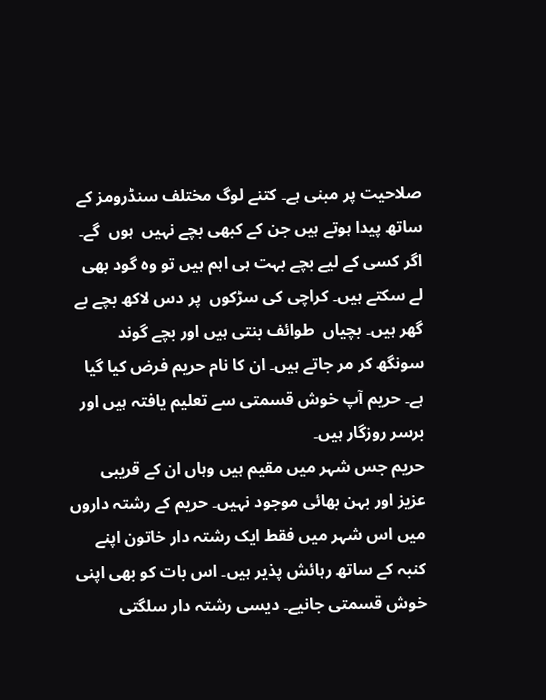صلاحیت پر مبنی ہے۔ کتنے لوگ مختلف سنڈرومز کے ساتھ پیدا ہوتے ہیں جن کے کبھی بچے نہیں ‌ ہوں ‌ گے۔ اگر کسی کے لیے بچے بہت ہی اہم ہیں تو وہ گود بھی لے سکتے ہیں۔ کراچی کی سڑکوں ‌ پر دس لاکھ بچے بے گھر ہیں۔ بچیاں ‌ طوائف بنتی ہیں اور بچے گوند سونگھ کر مر جاتے ہیں۔ ان کا نام حریم فرض کیا گیا ہے۔ حریم آپ خوش قسمتی سے تعلیم یافتہ ہیں اور برسر روزگار ہیں۔
حریم جس شہر میں مقیم ہیں وہاں ان کے قریبی عزیز اور بہن بھائی موجود نہیں۔ حریم کے رشتہ داروں میں اس شہر میں فقط ایک رشتہ دار خاتون اپنے کنبہ کے ساتھ رہائش پذیر ہیں۔ اس بات کو بھی اپنی خوش قسمتی جانیے۔ دیسی رشتہ دار سلگتی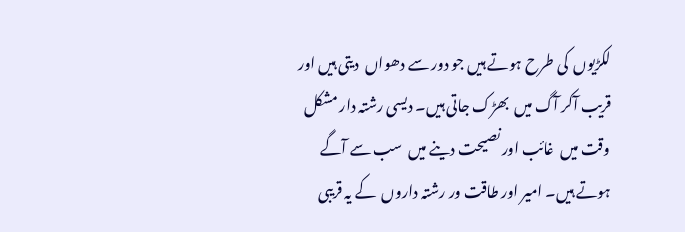لکڑیوں ‌ کی طرح‌ ہوتے ہیں جو دور سے دھواں ‌ دیتی ہیں اور قریب آکر آگ میں ‌ بھڑک جاتی ہیں۔ دیسی رشتہ دار مشکل وقت میں ‌ غائب اور نصیحت دینے میں ‌ سب سے آگے ہوتے ہیں۔ امیر اور طاقت ور رشتہ داروں ‌ کے یہ قریبی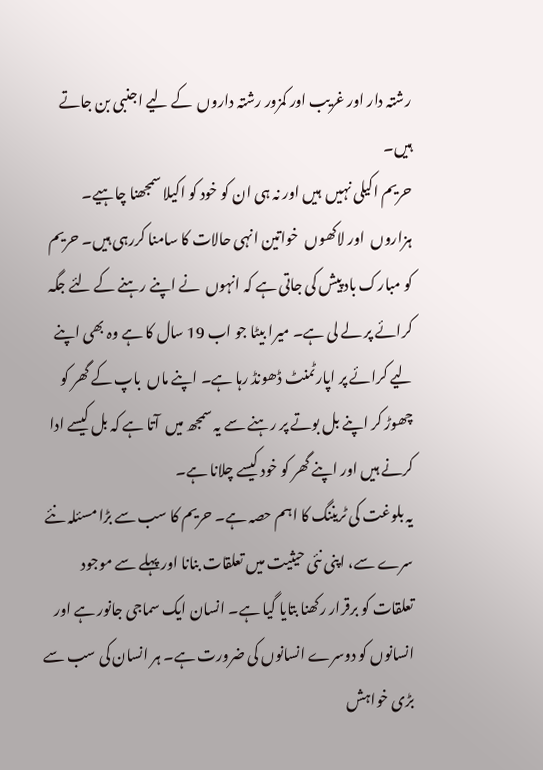رشتہ دار اور غریب اور کمزور رشتہ داروں ‌ کے لیے اجنبی بن جاتے ہیں۔
حریم اکیلی نہیں ‌ ہیں اور نہ ہی ان کو خود کو اکیلا سمجھنا چاہیے۔ ہزاروں ‌ اور لاکھوں ‌ خواتین انہی حالات کا سامنا کررہی ہیں۔ حریم کو مبارک باد پیش کی جاتی ہے کہ انہوں ‌ نے اپنے رہنے کے لئے جگہ کرائے پر لے لی ہے۔ میرا بیٹا جو اب 19 سال کا ہے وہ بھی اپنے لیے کرائے پر اپارٹمنٹ ڈھونڈ رہا ہے۔ اپنے ماں ‌ باپ کے گھر کو چھوڑ کر اپنے بل بوتے پر رہنے سے یہ سمجھ میں ‌ آتا ہے کہ بل کیسے ادا کرنے ہیں اور اپنے گھر کو خود کیسے چلانا ہے۔
یہ بلوغت کی ٹریننگ کا اہم حصہ ہے۔ حریم کا سب سے بڑا مسئلہ نئے سرے سے، اپنی نئی حیثیت میں تعلقات بنانا اور پہلے سے موجود تعلقات کو برقرار رکھنا بتایا گیا ہے۔ انسان ایک سماجی جانور ہے اور انسانوں کو دوسرے انسانوں کی ضرورت ہے۔ ہر انسان کی سب سے بڑی خواہش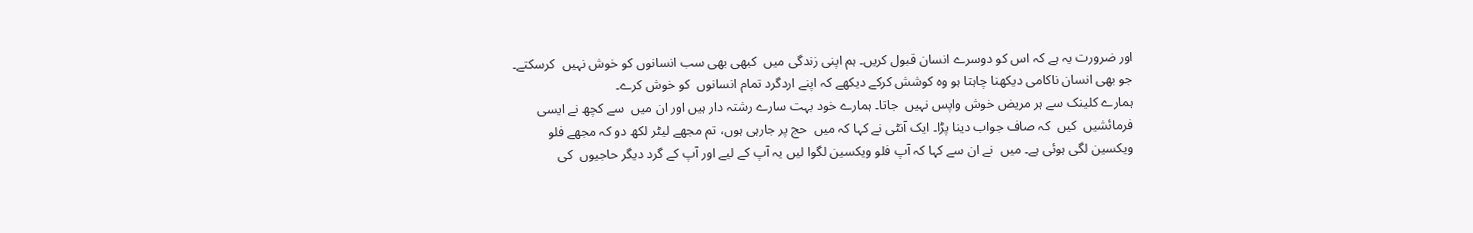اور ضرورت یہ ہے کہ اس کو دوسرے انسان قبول کریں۔ ہم اپنی زندگی میں ‌ کبھی بھی سب انسانوں کو خوش نہیں ‌ کرسکتے۔ جو بھی انسان ناکامی دیکھنا چاہتا ہو وہ کوشش کرکے دیکھے کہ اپنے اردگرد تمام انسانوں ‌ کو خوش کرے۔
ہمارے کلینک سے ہر مریض خوش واپس نہیں ‌ جاتا۔ ہمارے خود بہت سارے رشتہ دار ہیں اور ان میں ‌ سے کچھ نے ایسی فرمائشیں ‌ کیں ‌ کہ صاف جواب دینا پڑا۔ ایک آنٹی نے کہا کہ میں ‌ حج پر جارہی ہوں، تم مجھے لیٹر لکھ دو کہ مجھے فلو ویکسین لگی ہوئی ہے۔ میں ‌ نے ان سے کہا کہ آپ فلو ویکسین لگوا لیں یہ آپ کے لیے اور آپ کے گرد دیگر حاجیوں ‌ کی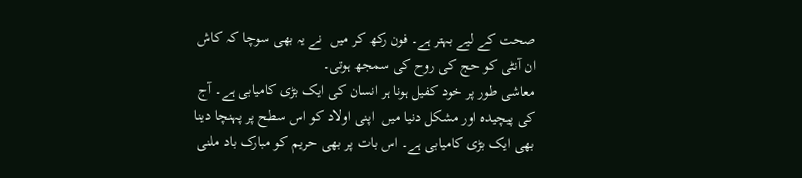صحت کے لیے بہتر ہے۔ فون رکھ کر میں ‌ نے یہ بھی سوچا کہ کاش ان آنٹی کو حج کی روح کی سمجھ ہوتی۔
معاشی طور پر خود کفیل ہونا ہر انسان کی ایک بڑی کامیابی ہے۔ آج کی پیچیدہ اور مشکل دنیا میں ‌ اپنی اولاد کو اس سطح پر پہنچا دینا بھی ایک بڑی کامیابی ہے۔ اس بات پر بھی حریم کو مبارک باد ملنی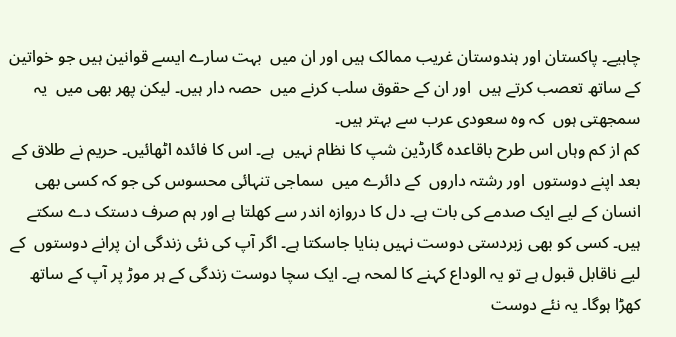چاہیے۔ پاکستان اور ہندوستان غریب ممالک ہیں اور ان میں ‌ بہت سارے ایسے قوانین ہیں جو خواتین کے ساتھ تعصب کرتے ہیں ‌ اور ان کے حقوق سلب کرنے میں ‌ حصہ دار ہیں۔ لیکن پھر بھی میں ‌ یہ سمجھتی ہوں ‌ کہ وہ سعودی عرب سے بہتر ہیں۔
کم از کم وہاں اس طرح‌ باقاعدہ گارڈین شپ کا نظام نہیں ‌ ہے۔ اس کا فائدہ اٹھائیں۔ حریم نے طلاق کے بعد اپنے دوستوں ‌ اور رشتہ داروں ‌ کے دائرے میں ‌ سماجی تنہائی محسوس کی جو کہ کسی بھی انسان کے لیے ایک صدمے کی بات ہے۔ دل کا دروازہ اندر سے کھلتا ہے اور ہم صرف دستک دے سکتے ہیں۔ کسی کو بھی زبردستی دوست نہیں بنایا جاسکتا ہے۔ اگر آپ کی نئی زندگی ان پرانے دوستوں ‌ کے لیے ناقابل قبول ہے تو یہ الوداع کہنے کا لمحہ ہے۔ ایک سچا دوست زندگی کے ہر موڑ پر آپ کے ساتھ کھڑا ہوگا۔ یہ نئے دوست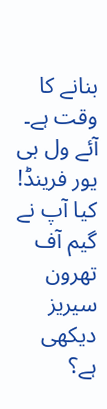بنانے کا وقت ہے۔ آئے ول بی یور فرینڈ!
کیا آپ نے گیم آف تھرون سیریز دیکھی ہے؟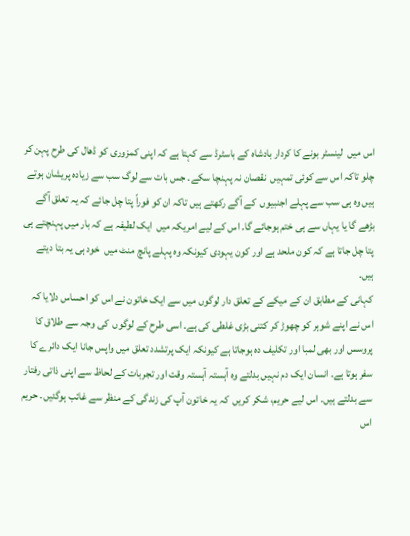اس میں ‌ لینسٹر بونے کا کردار بادشاہ کے باسٹرڈ سے کہتا ہے کہ اپنی کمزوری کو ڈھال کی طرح‌ پہن کر چلو تاکہ اس سے کوئی تمہیں ‌ نقصان نہ پہنچا سکے۔ جس بات سے لوگ سب سے زیادہ پریشان ہوتے ہیں وہ ہی سب سے پہلے اجنبیوں ‌ کے آگے رکھتے ہیں تاکہ ان کو فوراً پتا چل جائے کہ یہ تعلق آگے بڑھے گا یا یہاں سے ہی ختم ہوجائے گا۔ اس کے لیے امریکہ میں ‌ ایک لطیفہ ہے کہ بار میں پہنچتے ہی پتا چل جاتا ہے کہ کون ملحد ہے اور کون یہودی کیونکہ وہ پہلے پانچ منٹ میں ‌ خود ہی یہ بتا دیتے ہیں۔
کہانی کے مطابق ان کے میکے کے تعلق دار لوگوں میں سے ایک خاتون نے اس کو احساس دلایا کہ اس نے اپنے شوہر کو چھوڑ کر کتنی بڑی غلطی کی ہے۔ اسی طرح‌ کے لوگوں ‌ کی وجہ سے طلاق کا پروسس اور بھی لمبا اور تکلیف دہ ہوجاتا ہے کیونکہ ایک پرتشدد تعلق میں واپس جانا ایک دائرے کا سفر ہوتا ہے۔ انسان ایک دم نہیں بدلتے وہ آہستہ آہستہ وقت اور تجربات کے لحاظ سے اپنی ذاتی رفتار سے بدلتے ہیں۔ اس لیے حریم، شکر کریں ‌ کہ یہ خاتون آپ کی زندگی کے منظر سے غائب ہوگئیں۔ حریم اس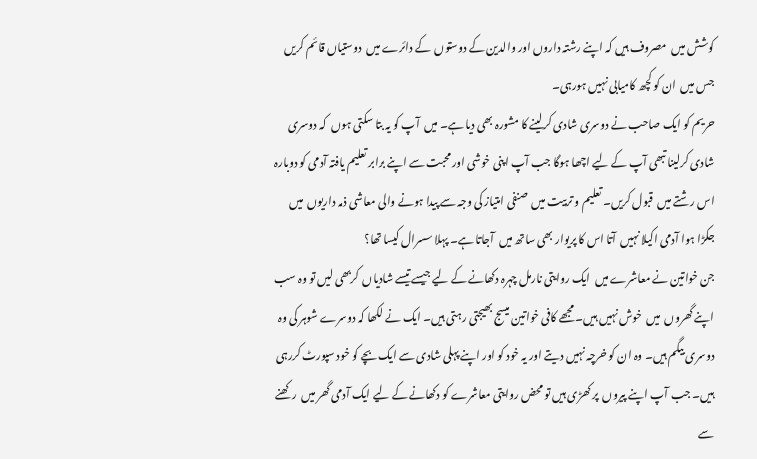کوشش میں ‌ مصروف ہیں کہ اپنے رشتہ داروں اور والدین کے دوستوں ‌ کے دائرے میں ‌ دوستیاں قائم کریں جس میں ‌ ان کو کچھ کامیابی نہیں ہورہی۔
حریم کو ایک صاحب نے دوسری شادی کرلینے کا مشورہ بھی دیا ہے۔ میں ‌ آپ کو یہ بتا سکتی ہوں ‌ کہ دوسری شادی کرلینا تبھی آپ کے لیے اچھا ہوگا جب آپ اپنی خوشی اور محبت سے اپنے برابر تعلیم یافتہ آدمی کو دوبارہ اس رشتے میں ‌ قبول کریں۔ تعلیم و تربیت میں ‌ صنفی امتیاز کی وجہ سے پیدا ہونے والی معاشی ذمہ داریوں ‌ میں ‌ جکڑا ہوا آدمی اکیلا نہیں ‌ آتا اس کا پریوار بھی ساتھ میں ‌ آجاتا ہے۔ پہلا سسرال کیسا تھا؟
جن خواتین نے معاشرے میں ‌ ایک روایتی نارمل چہرہ دکھانے کے لیے جیسے تیسے شادیاں ‌ کربھی لیں تو وہ سب اپنے گھروں ‌ میں ‌ خوش نہیں ہیں۔ مجھے کافی خواتین میسج بھیجتی رہتی ہیں۔ ایک نے لکھا کہ دوسرے شوہر کی وہ دوسری بیگم ہیں۔ وہ ان کو خرچہ نہیں دیتے اور یہ خود کو اور اپنے پہلی شادی سے ایک بچے کو خود سپورٹ کررہی ہیں۔ جب آپ اپنے پیروں ‌ پر کھڑی ہیں تو محض روایتی معاشرے کو دکھانے کے لیے ایک آدمی گھر میں ‌ رکھنے سے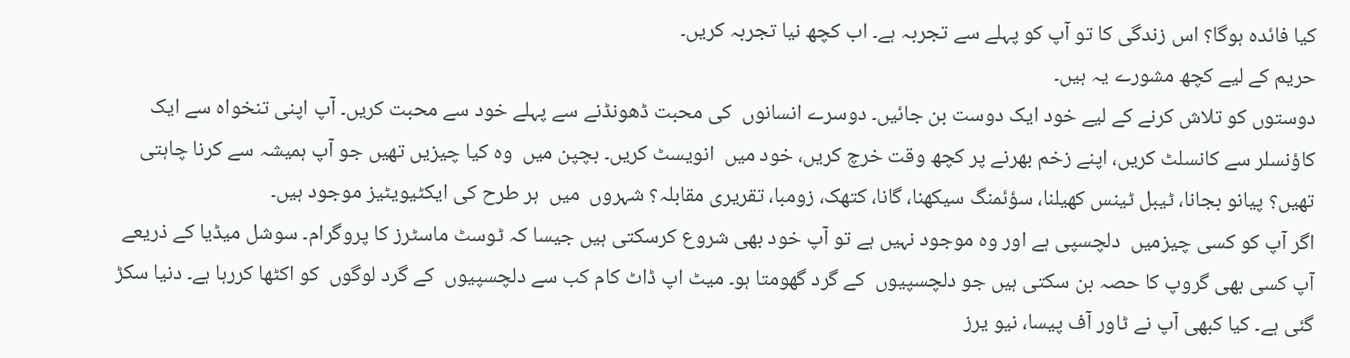کیا فائدہ ہوگا؟ اس زندگی کا تو آپ کو پہلے سے تجربہ ہے۔ اب کچھ نیا تجربہ کریں۔
حریم کے لیے کچھ مشورے یہ ہیں۔
دوستوں کو تلاش کرنے کے لیے خود ایک دوست بن جائیں۔ دوسرے انسانوں ‌ کی محبت ڈھونڈنے سے پہلے خود سے محبت کریں۔ آپ اپنی تنخواہ سے ایک کاؤنسلر سے کانسلٹ کریں، اپنے زخم بھرنے پر کچھ وقت خرچ کریں، خود میں ‌ انویسٹ کریں۔ بچپن میں ‌ وہ کیا چیزیں تھیں جو آپ ہمیشہ سے کرنا چاہتی تھیں؟ پیانو بجانا، ٹیبل ٹینس کھیلنا، سؤئمنگ سیکھنا، گانا، کتھک، زومبا، تقریری مقابلہ؟ شہروں ‌ میں ‌ ہر طرح‌ کی ایکٹیویٹیز موجود ہیں۔
اگر آپ کو کسی چیزمیں ‌ دلچسپی ہے اور وہ موجود نہیں ہے تو آپ خود بھی شروع کرسکتی ہیں جیسا کہ ٹوسٹ ماسٹرز کا پروگرام۔ سوشل میڈیا کے ذریعے آپ کسی بھی گروپ کا حصہ بن سکتی ہیں جو دلچسپیوں ‌ کے گرد گھومتا ہو۔ میٹ اپ ڈاٹ کام کب سے دلچسپیوں ‌ کے گرد لوگوں ‌ کو اکٹھا کررہا ہے۔ دنیا سکڑ گئی ہے۔ کیا کبھی آپ نے ٹاور آف پیسا، نیو یرز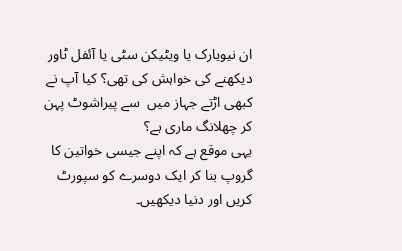ان نیویارک یا ویٹیکن سٹی یا آئفل ٹاور دیکھنے کی خواہش کی تھی؟ کیا آپ نے کبھی اڑتے جہاز میں ‌ سے پیراشوٹ پہن کر چھلانگ ماری ہے؟
یہی موقع ہے کہ اپنے جیسی خواتین کا گروپ بنا کر ایک دوسرے کو سپورٹ کریں اور دنیا دیکھیں۔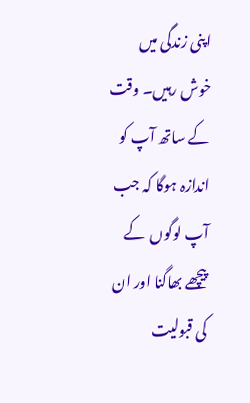اپنی زندگی میں ‌ خوش رہیں۔ وقت کے ساتھ آپ کو اندازہ ہوگا کہ جب آپ لوگوں ‌ کے پیچھے بھاگنا اور ان کی قبولیت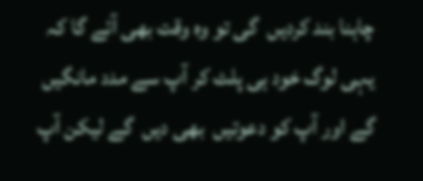چاہنا بند کردیں ‌ گی تو وہ وقت بھی آئے گا کہ یہی لوگ خود ہی پلٹ کر آپ سے مدد مانگیں گے اور آپ کو دعوتیں ‌ بھی دیں ‌ گے لیکن آپ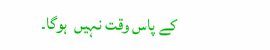کے پاس وقت نہیں ‌ ہوگا۔